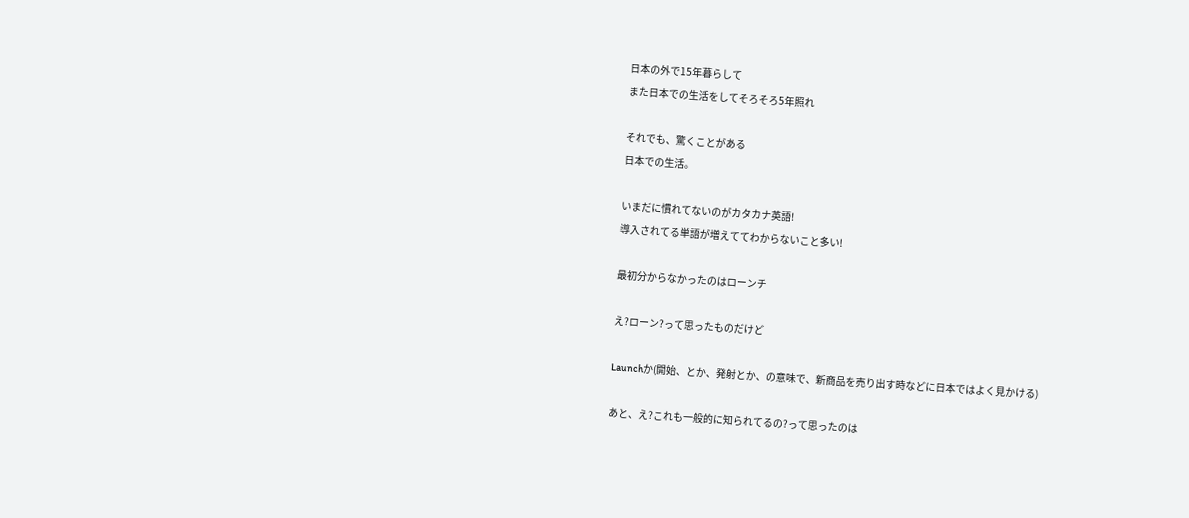日本の外で15年暮らして
また日本での生活をしてそろそろ5年照れ

それでも、驚くことがある
日本での生活。

いまだに慣れてないのがカタカナ英語!
導入されてる単語が増えててわからないこと多い!

最初分からなかったのはローンチ

え?ローン?って思ったものだけど

Launchか(開始、とか、発射とか、の意味で、新商品を売り出す時などに日本ではよく見かける)

あと、え?これも一般的に知られてるの?って思ったのは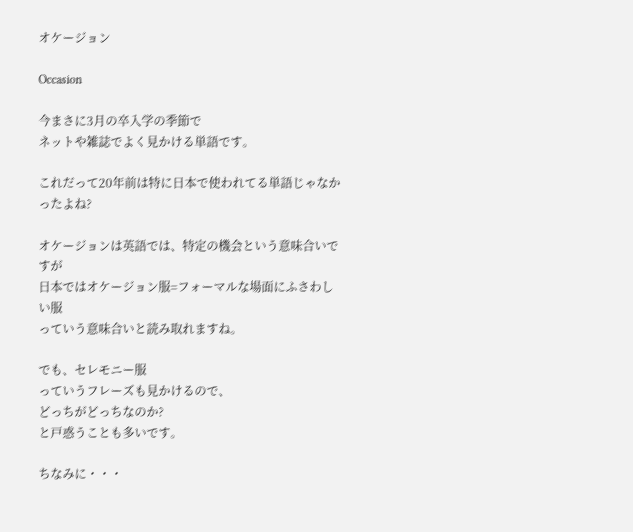オケージョン

Occasion

今まさに3月の卒入学の季節で
ネットや雑誌でよく見かける単語です。

これだって20年前は特に日本で使われてる単語じゃなかったよね?

オケージョンは英語では、特定の機会という意味合いですが
日本ではオケージョン服=フォーマルな場面にふさわしい服
っていう意味合いと読み取れますね。

でも、セレモニー服
っていうフレーズも見かけるので、
どっちがどっちなのか?
と戸惑うことも多いです。

ちなみに・・・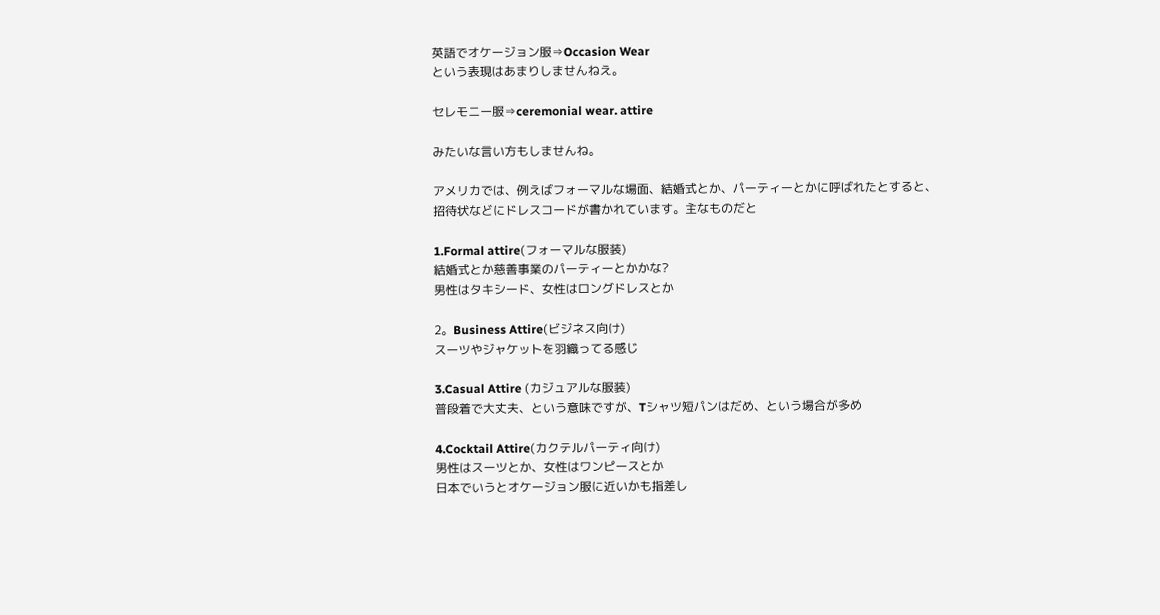英語でオケージョン服⇒Occasion Wear
という表現はあまりしませんねえ。

セレモニー服⇒ceremonial wear. attire

みたいな言い方もしませんね。

アメリカでは、例えばフォーマルな場面、結婚式とか、パーティーとかに呼ばれたとすると、
招待状などにドレスコードが書かれています。主なものだと

1.Formal attire(フォーマルな服装)
結婚式とか慈善事業のパーティーとかかな?
男性はタキシード、女性はロングドレスとか

2。Business Attire(ビジネス向け)
スーツやジャケットを羽織ってる感じ

3.Casual Attire (カジュアルな服装)
普段着で大丈夫、という意味ですが、Tシャツ短パンはだめ、という場合が多め

4.Cocktail Attire(カクテルパーティ向け)
男性はスーツとか、女性はワンピースとか
日本でいうとオケージョン服に近いかも指差し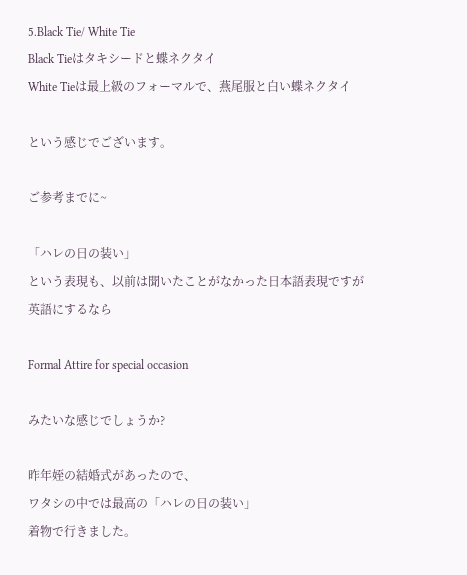5.Black Tie/ White Tie
Black Tieはタキシードと蝶ネクタイ
White Tieは最上級のフォーマルで、燕尾服と白い蝶ネクタイ

という感じでございます。

ご参考までに~

「ハレの日の装い」
という表現も、以前は聞いたことがなかった日本語表現ですが
英語にするなら

Formal Attire for special occasion

みたいな感じでしょうか?

昨年姪の結婚式があったので、
ワタシの中では最高の「ハレの日の装い」
着物で行きました。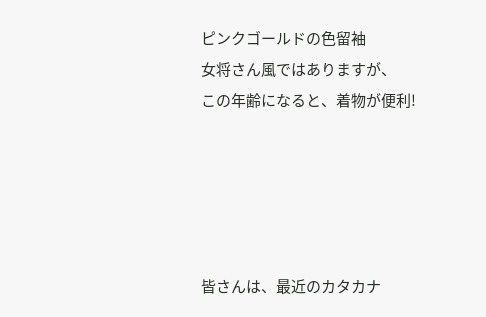ピンクゴールドの色留袖
女将さん風ではありますが、
この年齢になると、着物が便利!





皆さんは、最近のカタカナ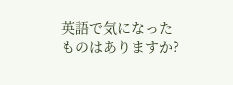英語で気になったものはありますか?